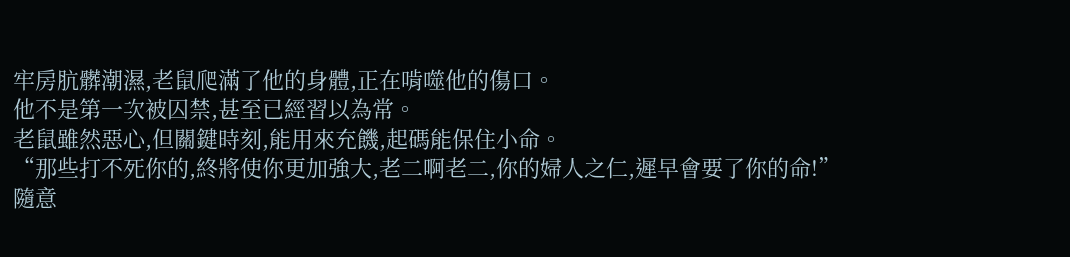牢房肮髒潮濕,老鼠爬滿了他的身體,正在啃噬他的傷口。
他不是第一次被囚禁,甚至已經習以為常。
老鼠雖然惡心,但關鍵時刻,能用來充饑,起碼能保住小命。
“那些打不死你的,終將使你更加強大,老二啊老二,你的婦人之仁,遲早會要了你的命!”
隨意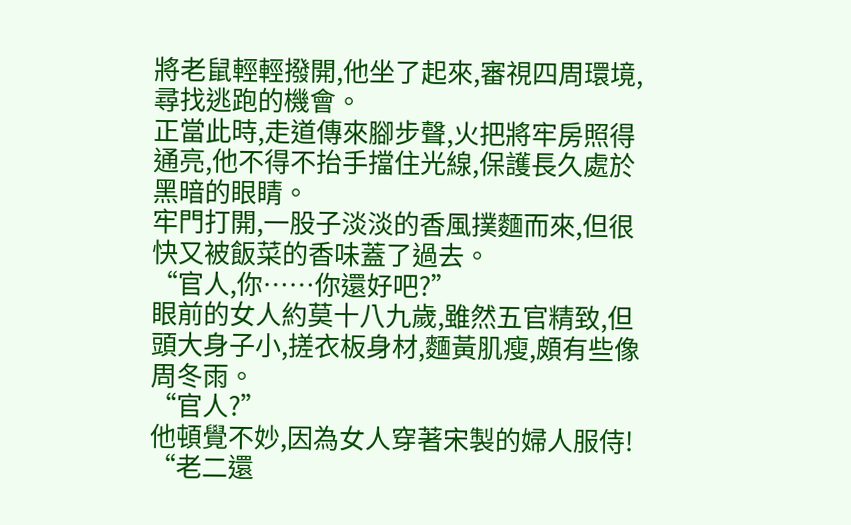將老鼠輕輕撥開,他坐了起來,審視四周環境,尋找逃跑的機會。
正當此時,走道傳來腳步聲,火把將牢房照得通亮,他不得不抬手擋住光線,保護長久處於黑暗的眼睛。
牢門打開,一股子淡淡的香風撲麵而來,但很快又被飯菜的香味蓋了過去。
“官人,你……你還好吧?”
眼前的女人約莫十八九歲,雖然五官精致,但頭大身子小,搓衣板身材,麵黃肌瘦,頗有些像周冬雨。
“官人?”
他頓覺不妙,因為女人穿著宋製的婦人服侍!
“老二還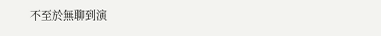不至於無聊到演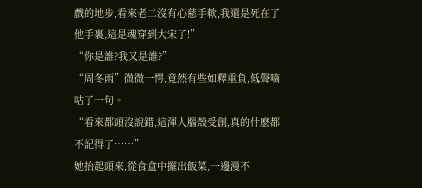戲的地步,看來老二沒有心慈手軟,我還是死在了他手裏,這是魂穿到大宋了!”
“你是誰?我又是誰?”
“周冬雨”微微一愕,竟然有些如釋重負,低聲嘀咕了一句。
“看來都頭沒說錯,這渾人腦殼受創,真的什麽都不記得了……”
她抬起頭來,從食盒中擺出飯菜,一邊漫不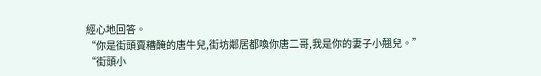經心地回答。
“你是街頭賣糟醃的唐牛兒,街坊鄰居都喚你唐二哥,我是你的妻子小翹兒。”
“街頭小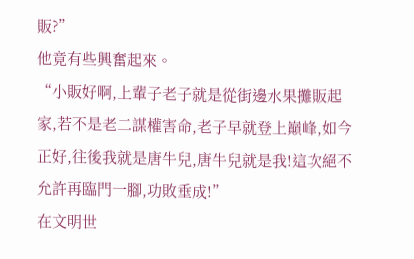販?”
他竟有些興奮起來。
“小販好啊,上輩子老子就是從街邊水果攤販起家,若不是老二謀權害命,老子早就登上巔峰,如今正好,往後我就是唐牛兒,唐牛兒就是我!這次絕不允許再臨門一腳,功敗垂成!”
在文明世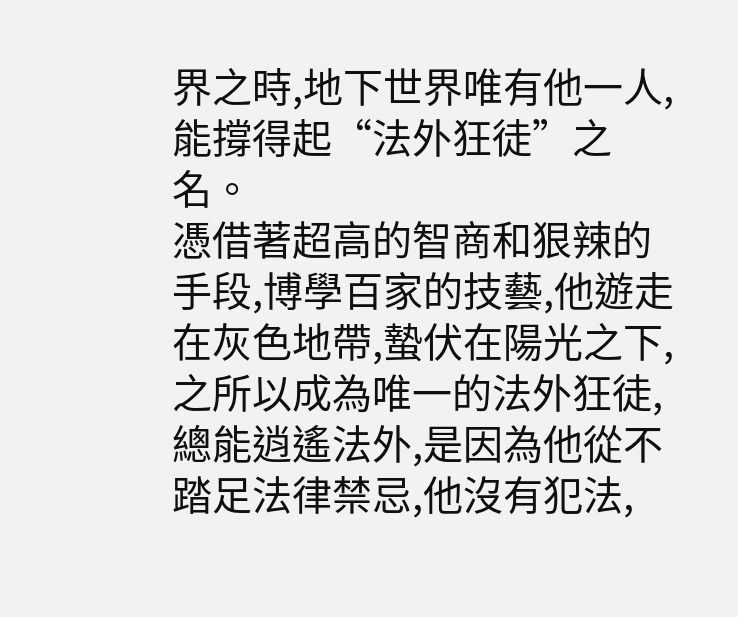界之時,地下世界唯有他一人,能撐得起“法外狂徒”之名。
憑借著超高的智商和狠辣的手段,博學百家的技藝,他遊走在灰色地帶,蟄伏在陽光之下,之所以成為唯一的法外狂徒,總能逍遙法外,是因為他從不踏足法律禁忌,他沒有犯法,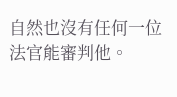自然也沒有任何一位法官能審判他。